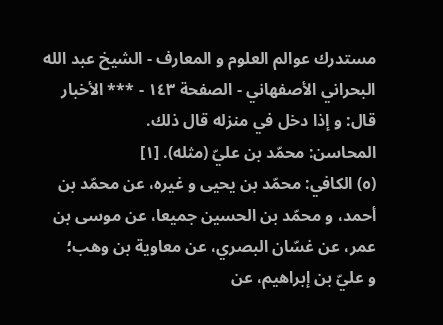مستدرك عوالم العلوم و المعارف - الشيخ عبد الله البحراني الأصفهاني - الصفحة ١٤٣ - *** الأخبار
قال: و إذا دخل في منزله قال ذلك.
المحاسن: محمّد بن عليّ (مثله). [١]
(٥) الكافي: محمّد بن يحيى و غيره، عن محمّد بن أحمد، و محمّد بن الحسين جميعا، عن موسى بن عمر، عن غسّان البصري، عن معاوية بن وهب؛
و عليّ بن إبراهيم، عن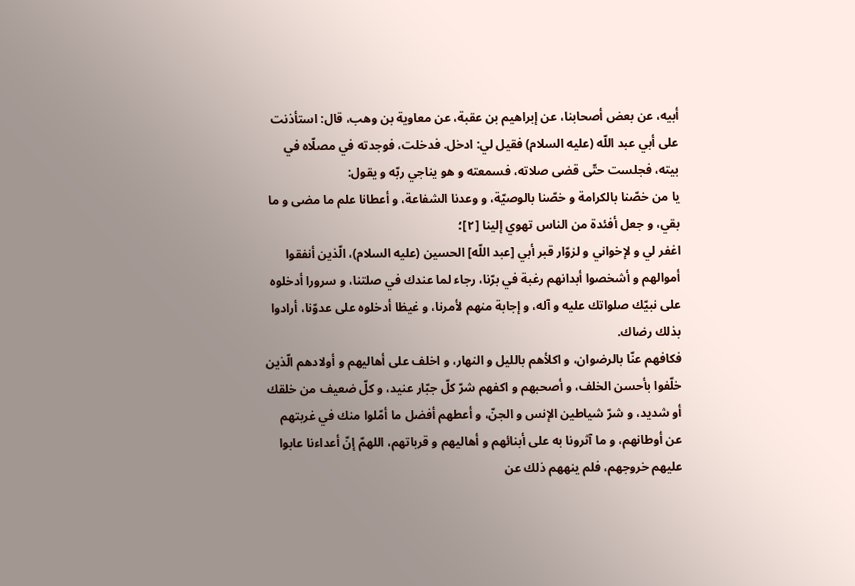أبيه، عن بعض أصحابنا، عن إبراهيم بن عقبة، عن معاوية بن وهب، قال: استأذنت على أبي عبد اللّه (عليه السلام) فقيل لي: ادخل. فدخلت، فوجدته في مصلّاه في بيته، فجلست حتّى قضى صلاته، فسمعته و هو يناجي ربّه و يقول:
يا من خصّنا بالكرامة و خصّنا بالوصيّة، و وعدنا الشفاعة، و أعطانا علم ما مضى و ما بقي، و جعل أفئدة من الناس تهوي إلينا [٢]؛
اغفر لي و لإخواني و لزوّار قبر أبي [عبد اللّه] الحسين (عليه السلام)، الّذين أنفقوا أموالهم و أشخصوا أبدانهم رغبة في برّنا، رجاء لما عندك في صلتنا، و سرورا أدخلوه على نبيّك صلواتك عليه و آله، و إجابة منهم لأمرنا، و غيظا أدخلوه على عدوّنا، أرادوا بذلك رضاك.
فكافهم عنّا بالرضوان، و اكلأهم بالليل و النهار، و اخلف على أهاليهم و أولادهم الّذين خلّفوا بأحسن الخلف، و أصحبهم و اكفهم شرّ كلّ جبّار عنيد، و كلّ ضعيف من خلقك أو شديد، و شرّ شياطين الإنس و الجنّ، و أعطهم أفضل ما أمّلوا منك في غربتهم عن أوطانهم، و ما آثرونا به على أبنائهم و أهاليهم و قرباتهم، اللهمّ إنّ أعداءنا عابوا عليهم خروجهم، فلم ينههم ذلك عن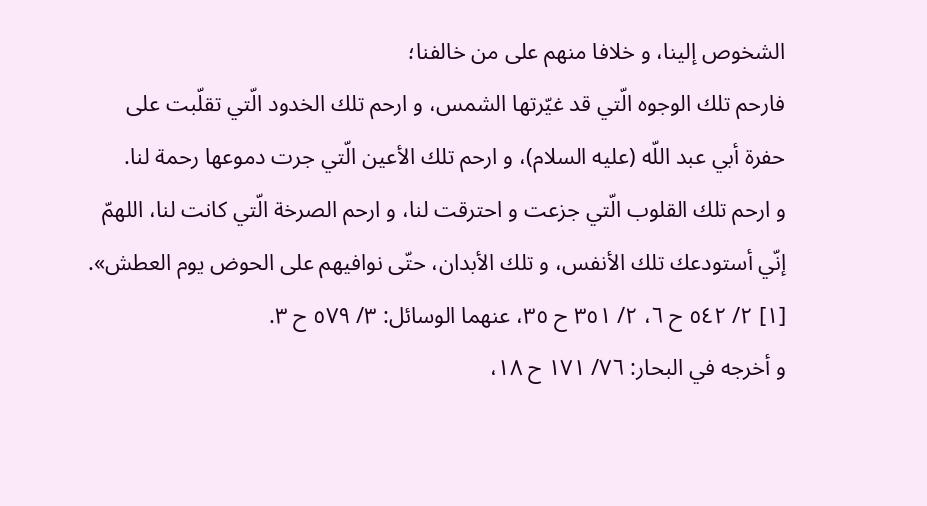الشخوص إلينا، و خلافا منهم على من خالفنا؛
فارحم تلك الوجوه الّتي قد غيّرتها الشمس، و ارحم تلك الخدود الّتي تقلّبت على حفرة أبي عبد اللّه (عليه السلام)، و ارحم تلك الأعين الّتي جرت دموعها رحمة لنا.
و ارحم تلك القلوب الّتي جزعت و احترقت لنا، و ارحم الصرخة الّتي كانت لنا، اللهمّ إنّي أستودعك تلك الأنفس، و تلك الأبدان، حتّى نوافيهم على الحوض يوم العطش».
[١] ٢/ ٥٤٢ ح ٦، ٢/ ٣٥١ ح ٣٥، عنهما الوسائل: ٣/ ٥٧٩ ح ٣.
و أخرجه في البحار: ٧٦/ ١٧١ ح ١٨،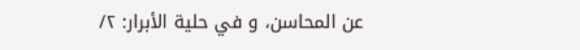عن المحاسن، و في حلية الأبرار: ٢/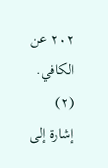٢٠٢ عن الكافي.
(٢) إشارة إلى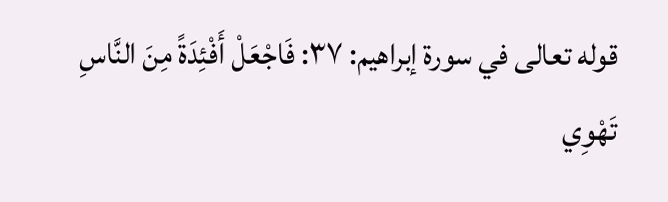قوله تعالى في سورة إبراهيم: ٣٧: فَاجْعَلْ أَفْئِدَةً مِنَ النَّاسِ تَهْوِي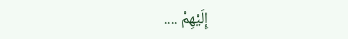إِلَيْهِمْ ....